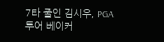7타 줄인 김시우, PGA 투어 베이커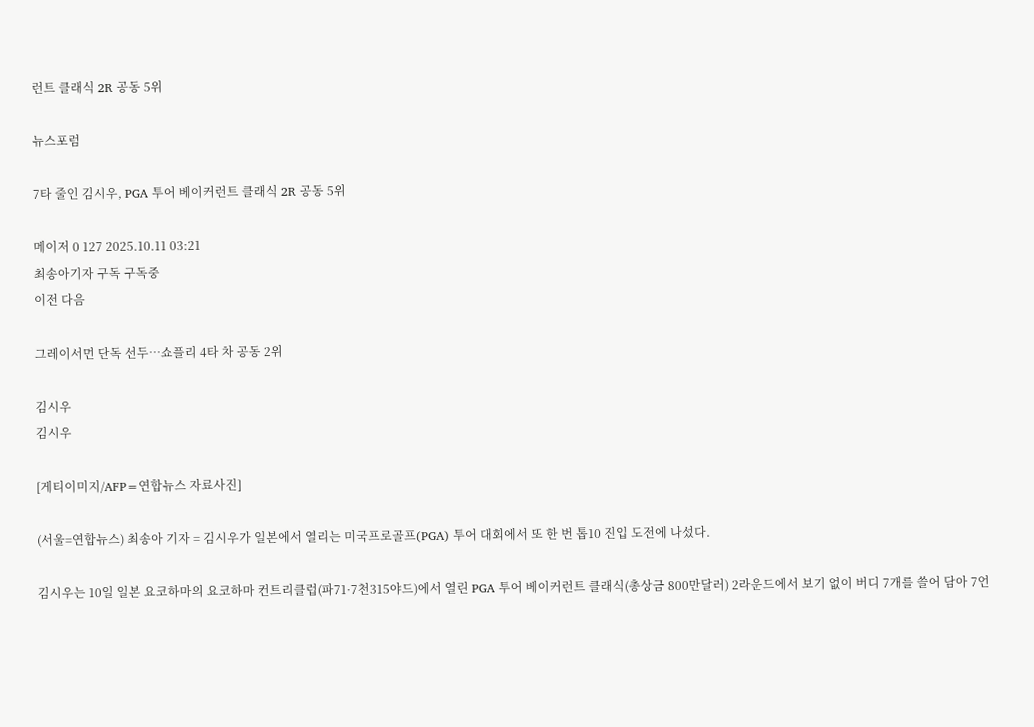런트 클래식 2R 공동 5위

뉴스포럼

7타 줄인 김시우, PGA 투어 베이커런트 클래식 2R 공동 5위

메이저 0 127 2025.10.11 03:21
최송아기자 구독 구독중
이전 다음

그레이서먼 단독 선두…쇼플리 4타 차 공동 2위

김시우
김시우

[게티이미지/AFP=연합뉴스 자료사진]

(서울=연합뉴스) 최송아 기자 = 김시우가 일본에서 열리는 미국프로골프(PGA) 투어 대회에서 또 한 번 톱10 진입 도전에 나섰다.

김시우는 10일 일본 요코하마의 요코하마 컨트리클럽(파71·7천315야드)에서 열린 PGA 투어 베이커런트 클래식(총상금 800만달러) 2라운드에서 보기 없이 버디 7개를 쓸어 담아 7언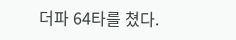더파 64타를 쳤다.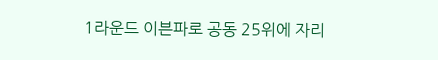1라운드 이븐파로 공동 25위에 자리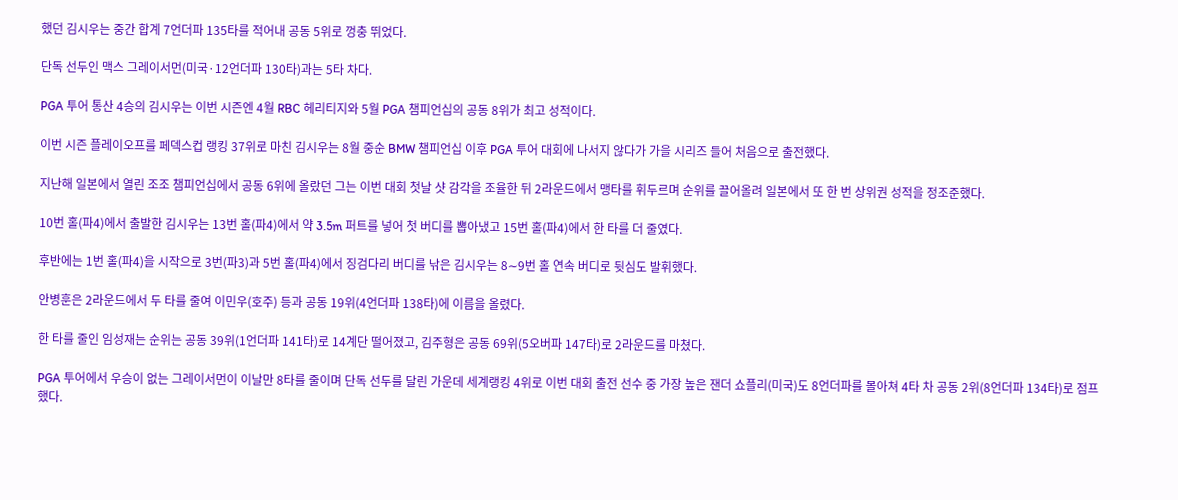했던 김시우는 중간 합계 7언더파 135타를 적어내 공동 5위로 껑충 뛰었다.

단독 선두인 맥스 그레이서먼(미국·12언더파 130타)과는 5타 차다.

PGA 투어 통산 4승의 김시우는 이번 시즌엔 4월 RBC 헤리티지와 5월 PGA 챔피언십의 공동 8위가 최고 성적이다.

이번 시즌 플레이오프를 페덱스컵 랭킹 37위로 마친 김시우는 8월 중순 BMW 챔피언십 이후 PGA 투어 대회에 나서지 않다가 가을 시리즈 들어 처음으로 출전했다.

지난해 일본에서 열린 조조 챔피언십에서 공동 6위에 올랐던 그는 이번 대회 첫날 샷 감각을 조율한 뒤 2라운드에서 맹타를 휘두르며 순위를 끌어올려 일본에서 또 한 번 상위권 성적을 정조준했다.

10번 홀(파4)에서 출발한 김시우는 13번 홀(파4)에서 약 3.5m 퍼트를 넣어 첫 버디를 뽑아냈고 15번 홀(파4)에서 한 타를 더 줄였다.

후반에는 1번 홀(파4)을 시작으로 3번(파3)과 5번 홀(파4)에서 징검다리 버디를 낚은 김시우는 8∼9번 홀 연속 버디로 뒷심도 발휘했다.

안병훈은 2라운드에서 두 타를 줄여 이민우(호주) 등과 공동 19위(4언더파 138타)에 이름을 올렸다.

한 타를 줄인 임성재는 순위는 공동 39위(1언더파 141타)로 14계단 떨어졌고, 김주형은 공동 69위(5오버파 147타)로 2라운드를 마쳤다.

PGA 투어에서 우승이 없는 그레이서먼이 이날만 8타를 줄이며 단독 선두를 달린 가운데 세계랭킹 4위로 이번 대회 출전 선수 중 가장 높은 잰더 쇼플리(미국)도 8언더파를 몰아쳐 4타 차 공동 2위(8언더파 134타)로 점프했다.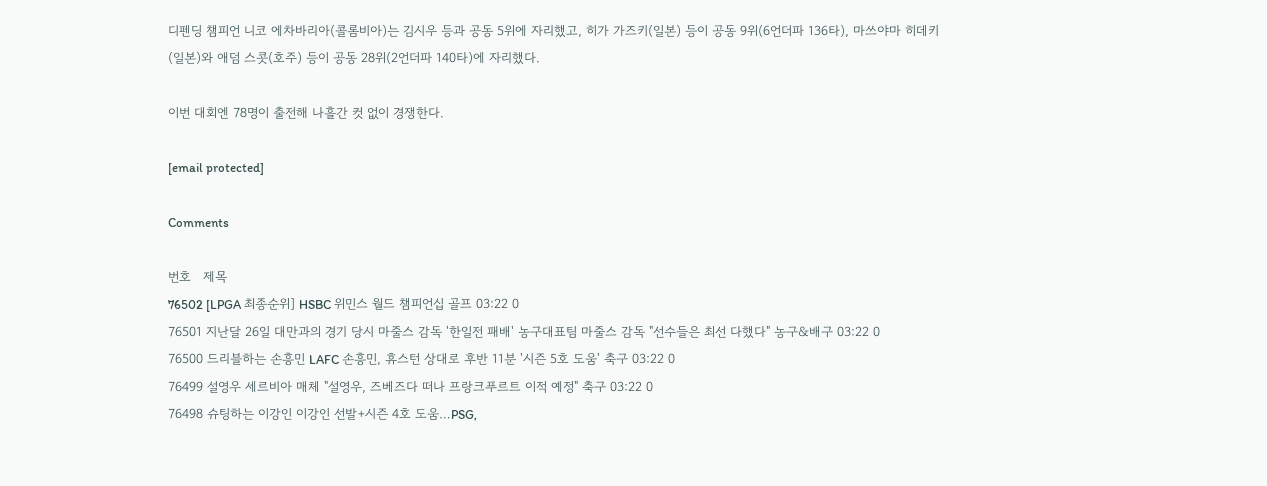디펜딩 챔피언 니코 에차바리아(콜롬비아)는 김시우 등과 공동 5위에 자리했고, 히가 가즈키(일본) 등이 공동 9위(6언더파 136타), 마쓰야마 히데키(일본)와 애덤 스콧(호주) 등이 공동 28위(2언더파 140타)에 자리했다.

이번 대회엔 78명이 출전해 나흘간 컷 없이 경쟁한다.

[email protected]

Comments

번호   제목
76502 [LPGA 최종순위] HSBC 위민스 월드 챔피언십 골프 03:22 0
76501 지난달 26일 대만과의 경기 당시 마줄스 감독 '한일전 패배' 농구대표팀 마줄스 감독 "선수들은 최선 다했다" 농구&배구 03:22 0
76500 드리블하는 손흥민 LAFC 손흥민, 휴스턴 상대로 후반 11분 '시즌 5호 도움' 축구 03:22 0
76499 설영우 세르비아 매체 "설영우, 즈베즈다 떠나 프랑크푸르트 이적 예정" 축구 03:22 0
76498 슈팅하는 이강인 이강인 선발+시즌 4호 도움…PSG,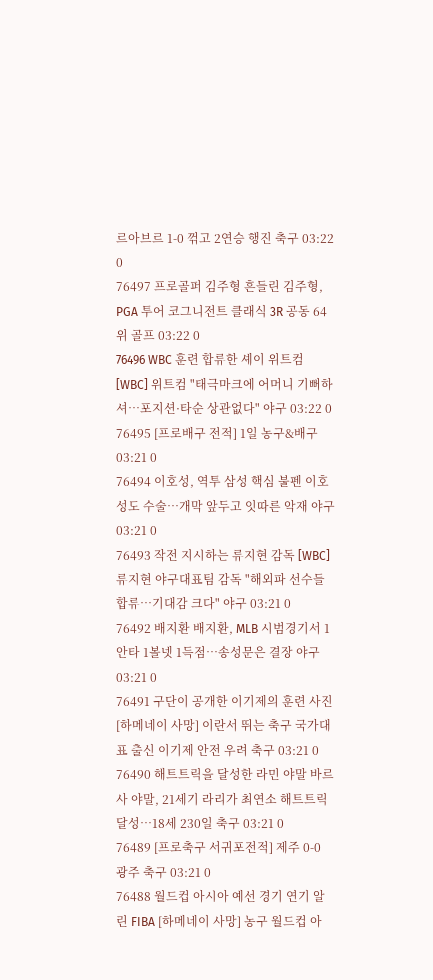르아브르 1-0 꺾고 2연승 행진 축구 03:22 0
76497 프로골퍼 김주형 흔들린 김주형, PGA 투어 코그니전트 클래식 3R 공동 64위 골프 03:22 0
76496 WBC 훈련 합류한 셰이 위트컴 [WBC] 위트컴 "태극마크에 어머니 기뻐하셔…포지션·타순 상관없다" 야구 03:22 0
76495 [프로배구 전적] 1일 농구&배구 03:21 0
76494 이호성, 역투 삼성 핵심 불펜 이호성도 수술…개막 앞두고 잇따른 악재 야구 03:21 0
76493 작전 지시하는 류지현 감독 [WBC] 류지현 야구대표팀 감독 "해외파 선수들 합류…기대감 크다" 야구 03:21 0
76492 배지환 배지환, MLB 시범경기서 1안타 1볼넷 1득점…송성문은 결장 야구 03:21 0
76491 구단이 공개한 이기제의 훈련 사진 [하메네이 사망] 이란서 뛰는 축구 국가대표 출신 이기제 안전 우려 축구 03:21 0
76490 해트트릭을 달성한 라민 야말 바르사 야말, 21세기 라리가 최연소 해트트릭 달성…18세 230일 축구 03:21 0
76489 [프로축구 서귀포전적] 제주 0-0 광주 축구 03:21 0
76488 월드컵 아시아 예선 경기 연기 알린 FIBA [하메네이 사망] 농구 월드컵 아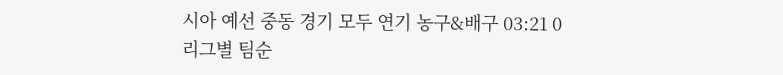시아 예선 중동 경기 모두 연기 농구&배구 03:21 0
리그별 팀순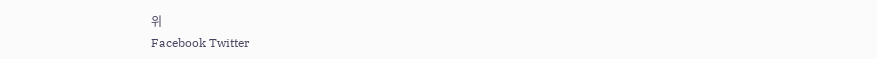위
Facebook Twitter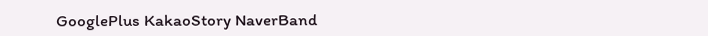GooglePlus KakaoStory NaverBand